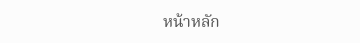หน้าหลัก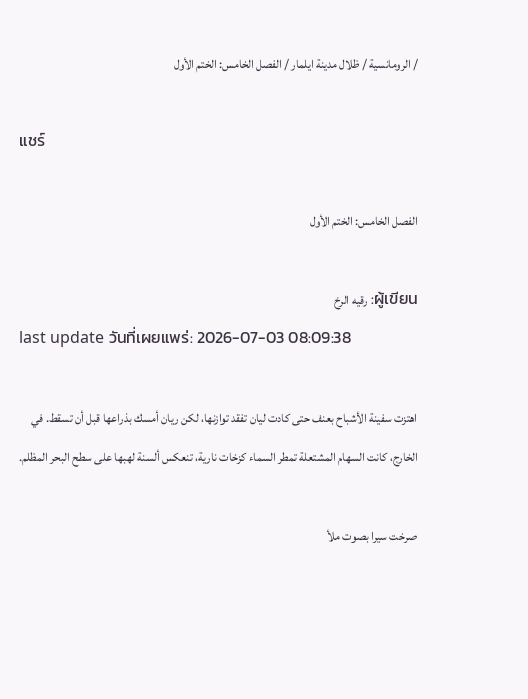/ الرومانسية / ظلال مدينة ايلمار / الفصل الخامس: الختم الأول

แชร์

الفصل الخامس: الختم الأول

ผู้เขียน: رقيه الرخ
last update วันที่เผยแพร่: 2026-07-03 08:09:38

اهتزت سفينة الأشباح بعنف حتى كادت ليان تفقد توازنها، لكن ريان أمسك بذراعها قبل أن تسقط. في الخارج، كانت السهام المشتعلة تمطر السماء كزخات نارية، تنعكس ألسنة لهبها على سطح البحر المظلم.

صرخت سيرا بصوت ملأ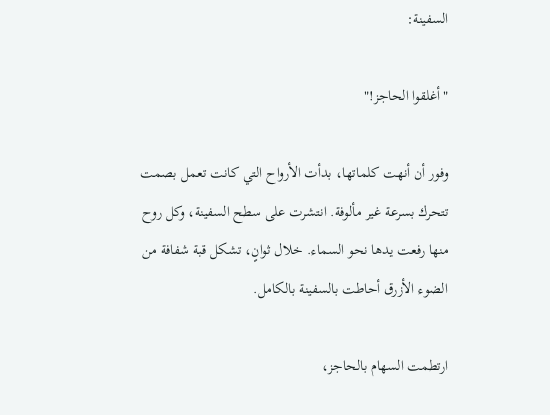السفينة:

"أغلقوا الحاجز!"

وفور أن أنهت كلماتها، بدأت الأرواح التي كانت تعمل بصمت تتحرك بسرعة غير مألوفة. انتشرت على سطح السفينة، وكل روح منها رفعت يدها نحو السماء. خلال ثوانٍ، تشكل قبة شفافة من الضوء الأزرق أحاطت بالسفينة بالكامل.

ارتطمت السهام بالحاجز،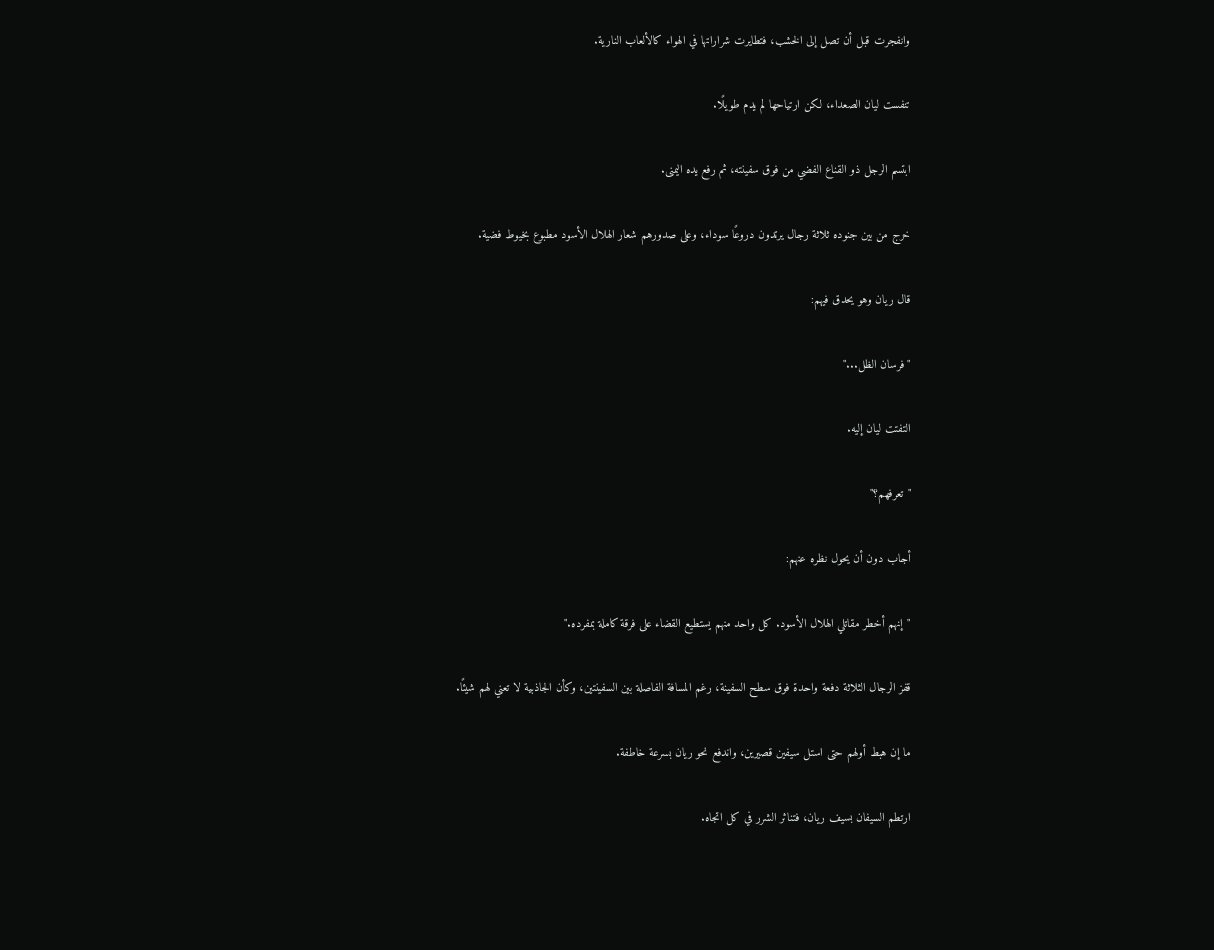وانفجرت قبل أن تصل إلى الخشب، فتطايرت شراراتها في الهواء كالألعاب النارية.

تنفست ليان الصعداء، لكن ارتياحها لم يدم طويلًا.

ابتسم الرجل ذو القناع الفضي من فوق سفينته، ثم رفع يده اليمنى.

خرج من بين جنوده ثلاثة رجال يرتدون دروعًا سوداء، وعلى صدورهم شعار الهلال الأسود مطبوع بخيوط فضية.

قال ريان وهو يحدق فيهم:

"فرسان الظل..."

التفتت ليان إليه.

"تعرفهم؟"

أجاب دون أن يحول نظره عنهم:

"إنهم أخطر مقاتلي الهلال الأسود. كل واحد منهم يستطيع القضاء على فرقة كاملة بمفرده."

قفز الرجال الثلاثة دفعة واحدة فوق سطح السفينة، رغم المسافة الفاصلة بين السفينتين، وكأن الجاذبية لا تعني لهم شيئًا.

ما إن هبط أولهم حتى استل سيفين قصيرين، واندفع نحو ريان بسرعة خاطفة.

ارتطم السيفان بسيف ريان، فتناثر الشرر في كل اتجاه.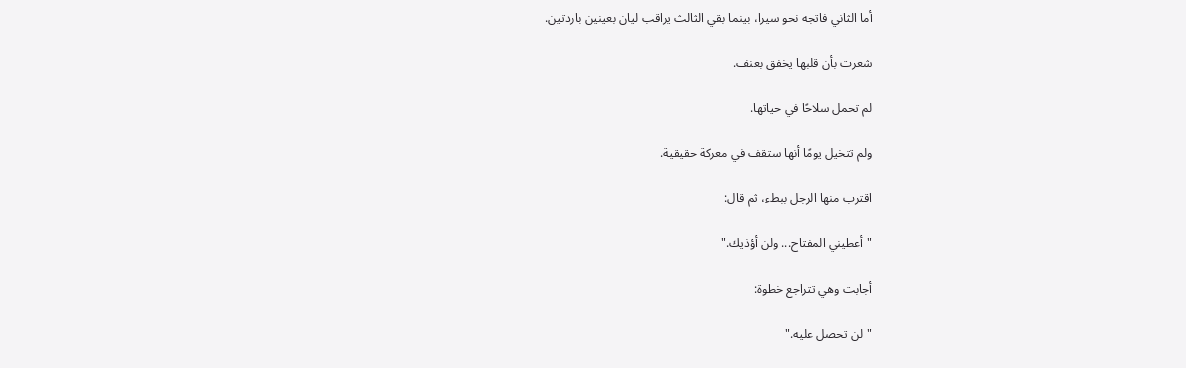أما الثاني فاتجه نحو سيرا، بينما بقي الثالث يراقب ليان بعينين باردتين.

شعرت بأن قلبها يخفق بعنف.

لم تحمل سلاحًا في حياتها.

ولم تتخيل يومًا أنها ستقف في معركة حقيقية.

اقترب منها الرجل ببطء، ثم قال:

"أعطيني المفتاح... ولن أؤذيك."

أجابت وهي تتراجع خطوة:

"لن تحصل عليه."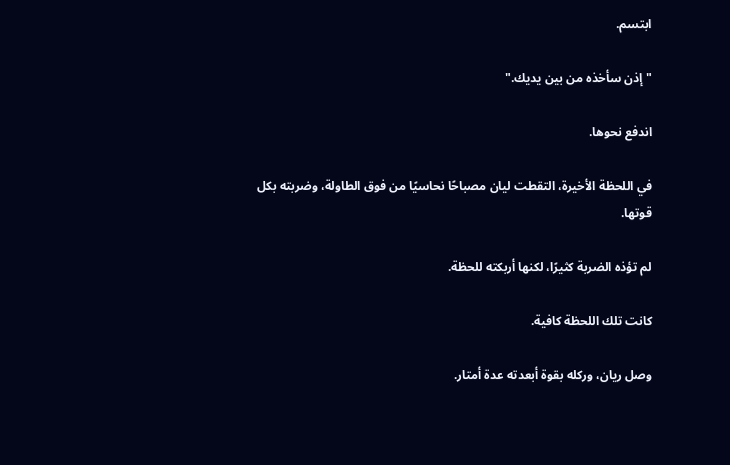ابتسم.

"إذن سأخذه من بين يديك."

اندفع نحوها.

في اللحظة الأخيرة، التقطت ليان مصباحًا نحاسيًا من فوق الطاولة، وضربته بكل قوتها.

لم تؤذه الضربة كثيرًا، لكنها أربكته للحظة.

كانت تلك اللحظة كافية.

وصل ريان، وركله بقوة أبعدته عدة أمتار.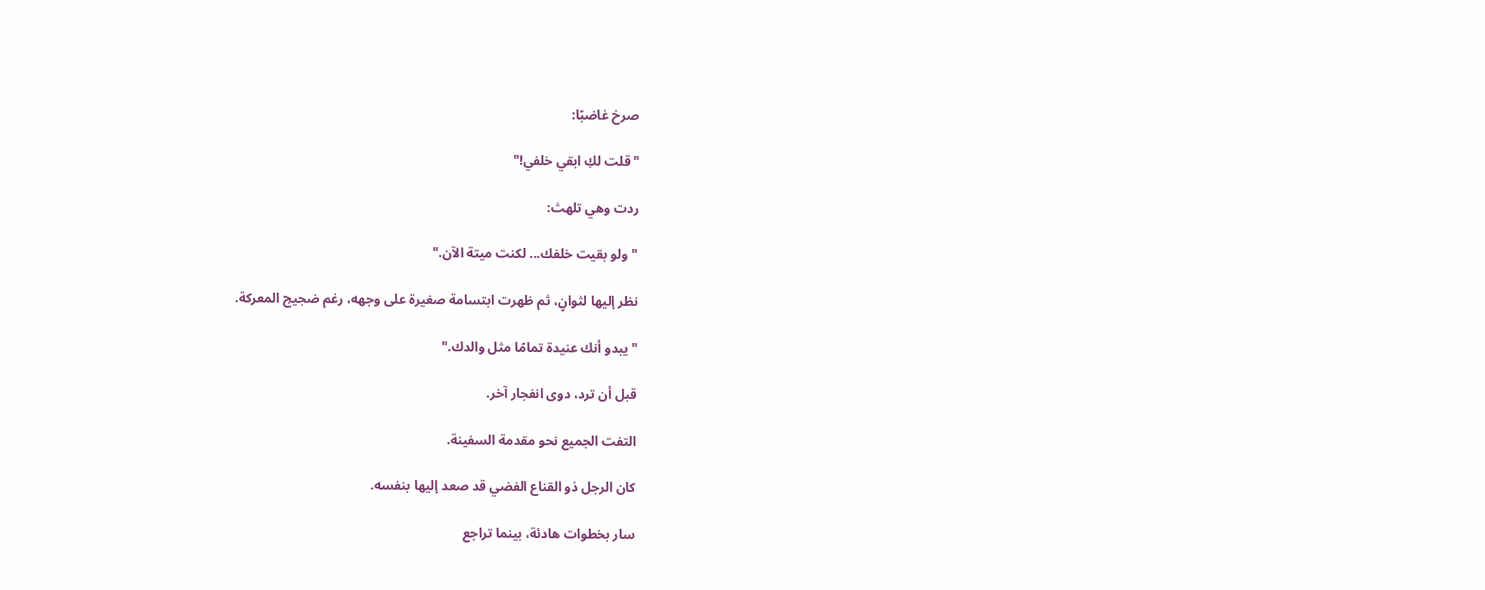صرخ غاضبًا:

"قلت لكِ ابقي خلفي!"

ردت وهي تلهث:

"ولو بقيت خلفك... لكنت ميتة الآن."

نظر إليها لثوانٍ، ثم ظهرت ابتسامة صغيرة على وجهه، رغم ضجيج المعركة.

"يبدو أنك عنيدة تمامًا مثل والدك."

قبل أن ترد، دوى انفجار آخر.

التفت الجميع نحو مقدمة السفينة.

كان الرجل ذو القناع الفضي قد صعد إليها بنفسه.

سار بخطوات هادئة، بينما تراجع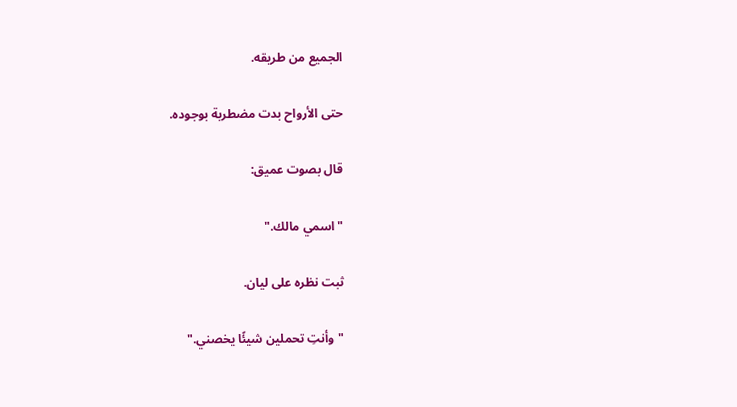الجميع من طريقه.

حتى الأرواح بدت مضطربة بوجوده.

قال بصوت عميق:

"اسمي مالك."

ثبت نظره على ليان.

"وأنتِ تحملين شيئًا يخصني."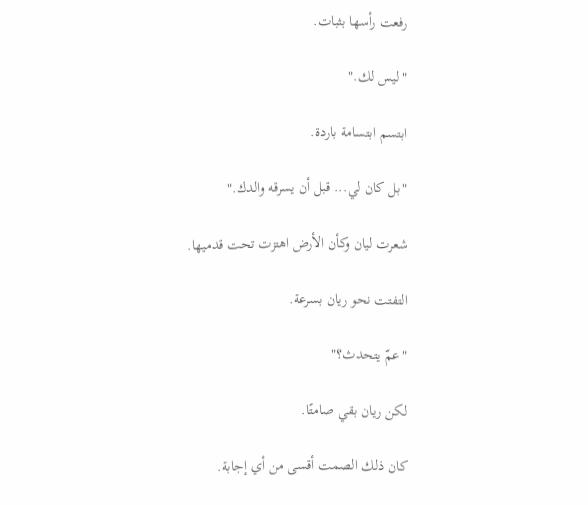رفعت رأسها بثبات.

"ليس لك."

ابتسم ابتسامة باردة.

"بل كان لي... قبل أن يسرقه والدك."

شعرت ليان وكأن الأرض اهتزت تحت قدميها.

التفتت نحو ريان بسرعة.

"عمّ يتحدث؟"

لكن ريان بقي صامتًا.

كان ذلك الصمت أقسى من أي إجابة.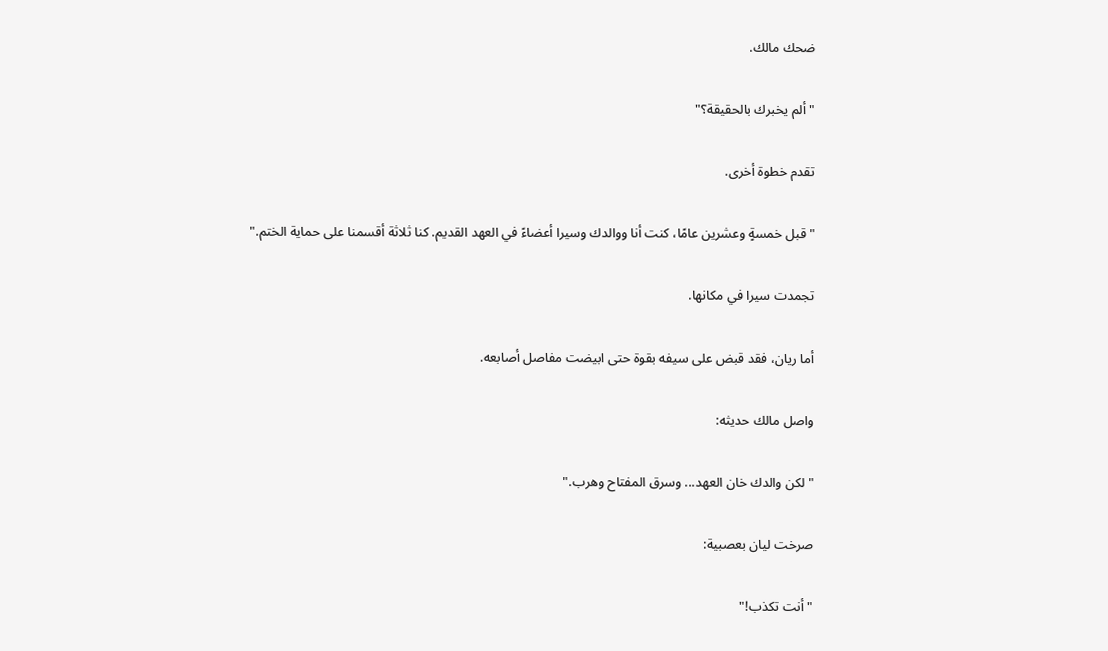ضحك مالك.

"ألم يخبرك بالحقيقة؟"

تقدم خطوة أخرى.

"قبل خمسةٍ وعشرين عامًا، كنت أنا ووالدك وسيرا أعضاءً في العهد القديم. كنا ثلاثة أقسمنا على حماية الختم."

تجمدت سيرا في مكانها.

أما ريان، فقد قبض على سيفه بقوة حتى ابيضت مفاصل أصابعه.

واصل مالك حديثه:

"لكن والدك خان العهد... وسرق المفتاح وهرب."

صرخت ليان بعصبية:

"أنت تكذب!"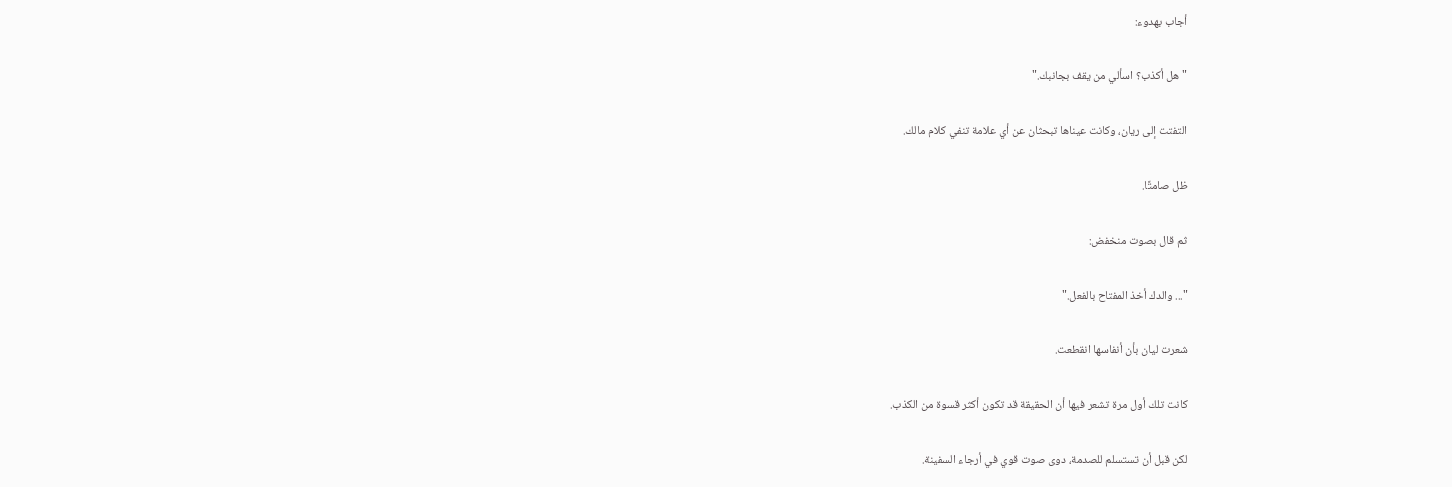أجاب بهدوء:

"هل أكذب؟ اسألي من يقف بجانبك."

التفتت إلى ريان، وكانت عيناها تبحثان عن أي علامة تنفي كلام مالك.

ظل صامتًا.

ثم قال بصوت منخفض:

"... والدك أخذ المفتاح بالفعل."

شعرت ليان بأن أنفاسها انقطعت.

كانت تلك أول مرة تشعر فيها أن الحقيقة قد تكون أكثر قسوة من الكذب.

لكن قبل أن تستسلم للصدمة، دوى صوت قوي في أرجاء السفينة.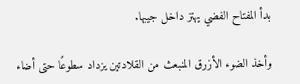بدأ المفتاح الفضي يهتز داخل جيبها.

وأخذ الضوء الأزرق المنبعث من القلادتين يزداد سطوعًا حتى أضاء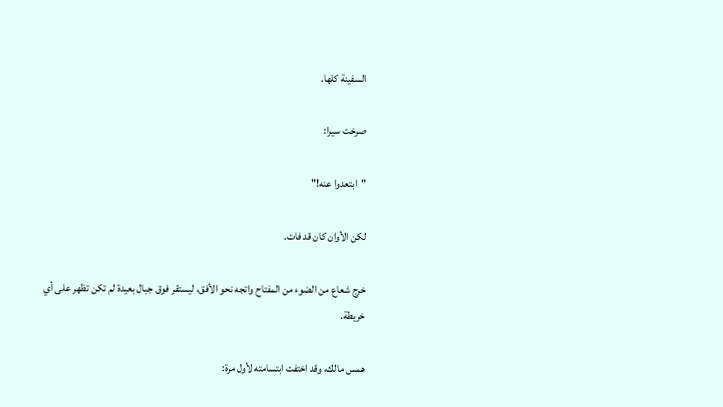السفينة كلها.

صرخت سيرا:

"ابتعدوا عنه!"

لكن الأوان كان قد فات.

خرج شعاع من الضوء من المفتاح واتجه نحو الأفق، ليستقر فوق جبال بعيدة لم تكن تظهر على أي خريطة.

همس مالك، وقد اختفت ابتسامته لأول مرة: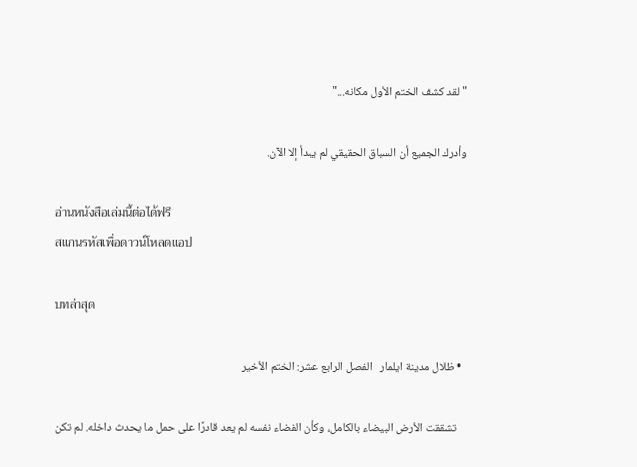"لقد كشف الختم الأول مكانه..."

وأدرك الجميع أن السباق الحقيقي لم يبدأ إلا الآن.

อ่านหนังสือเล่มนี้ต่อได้ฟรี
สแกนรหัสเพื่อดาวน์โหลดแอป

บทล่าสุด

  • ظلال مدينة ايلمار   الفصل الرابع عشر: الختم الأخير

    تشققت الأرض البيضاء بالكامل، وكأن الفضاء نفسه لم يعد قادرًا على حمل ما يحدث داخله. لم تكن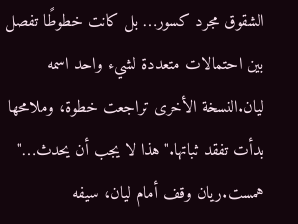الشقوق مجرد كسور… بل كانت خطوطًا تفصل بين احتمالات متعددة لشيء واحد اسمه ليان.النسخة الأخرى تراجعت خطوة، وملامحها بدأت تفقد ثباتها."هذا لا يجب أن يحدث…" همست.ريان وقف أمام ليان، سيفه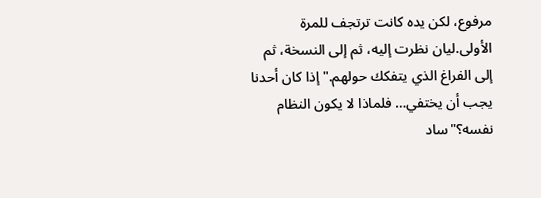مرفوع، لكن يده كانت ترتجف للمرة الأولى.ليان نظرت إليه، ثم إلى النسخة، ثم إلى الفراغ الذي يتفكك حولهم."إذا كان أحدنا يجب أن يختفي… فلماذا لا يكون النظام نفسه؟"ساد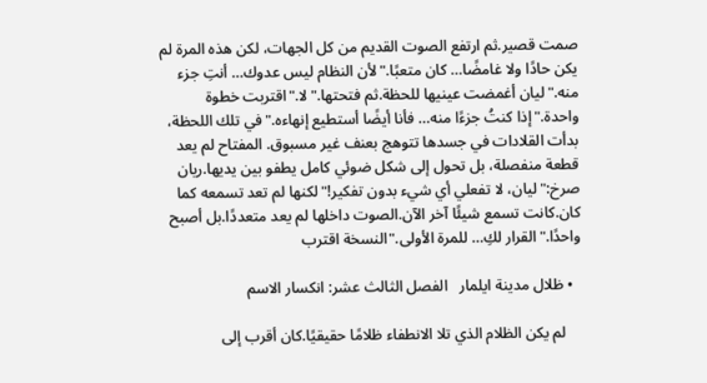صمت قصير.ثم ارتفع الصوت القديم من كل الجهات، لكن هذه المرة لم يكن حادًا ولا غامضًا… كان متعبًا."لأن النظام ليس عدوك… أنتِ جزء منه."ليان أغمضت عينيها للحظة.ثم فتحتها."لا."اقتربت خطوة واحدة."إذا كنتُ جزءًا منه… فأنا أيضًا أستطيع إنهاءه."في تلك اللحظة، بدأت القلادات في جسدها تتوهج بعنف غير مسبوق. المفتاح لم يعد قطعة منفصلة، بل تحول إلى شكل ضوئي كامل يطفو بين يديها.ريان صرخ:"ليان، لا تفعلي أي شيء بدون تفكير!"لكنها لم تعد تسمعه كما كان.كانت تسمع شيئًا آخر الآن.الصوت داخلها لم يعد متعددًا.بل أصبح واحدًا."القرار لكِ… للمرة الأولى."النسخة اقترب

  • ظلال مدينة ايلمار   الفصل الثالث عشر: انكسار الاسم

    لم يكن الظلام الذي تلا الانطفاء ظلامًا حقيقيًا.كان أقرب إلى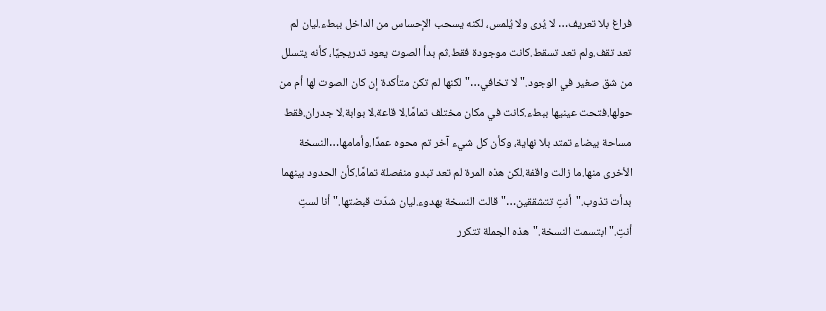فراغ بلا تعريف… لا يُرى ولا يُلمس، لكنه يسحب الإحساس من الداخل ببطء.ليان لم تعد تقف.ولم تعد تسقط.كانت موجودة فقط.ثم بدأ الصوت يعود تدريجيًا، كأنه يتسلل من شق صغير في الوجود."لا تخافي…"لكنها لم تكن متأكدة إن كان الصوت لها أم من حولها.فتحت عينيها ببطء.كانت في مكان مختلف تمامًا.لا قاعة.لا بوابة.لا جدران.فقط مساحة بيضاء تمتد بلا نهاية، وكأن كل شيء آخر تم محوه عمدًا.وأمامها…النسخة الأخرى منها.ما زالت واقفة.لكن هذه المرة لم تعد تبدو منفصلة تمامًا.كأن الحدود بينهما بدأت تذوب."أنتِ تتشققين…" قالت النسخة بهدوء.ليان شدّت قبضتها."أنا لستِ أنتِ."ابتسمت النسخة."هذه الجملة تتكرر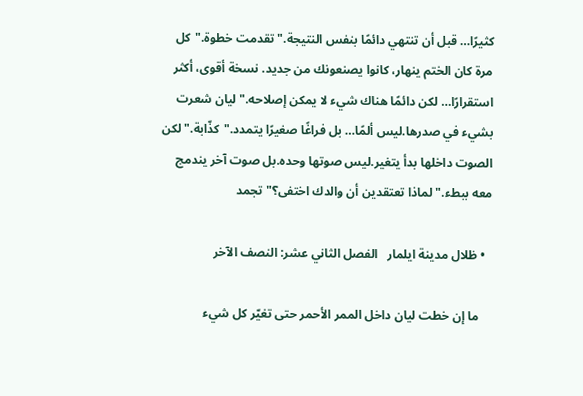كثيرًا… قبل أن تنتهي دائمًا بنفس النتيجة."تقدمت خطوة."كل مرة كان الختم ينهار، كانوا يصنعونك من جديد. نسخة أقوى، أكثر استقرارًا… لكن دائمًا هناك شيء لا يمكن إصلاحه."ليان شعرت بشيء في صدرها.ليس ألمًا… بل فراغًا صغيرًا يتمدد."كذّابة."لكن الصوت داخلها بدأ يتغير.ليس صوتها وحده.بل صوت آخر يندمج معه ببطء."لماذا تعتقدين أن والدك اختفى؟"تجمد

  • ظلال مدينة ايلمار   الفصل الثاني عشر: النصف الآخر

    ما إن خطت ليان داخل الممر الأحمر حتى تغيّر كل شيء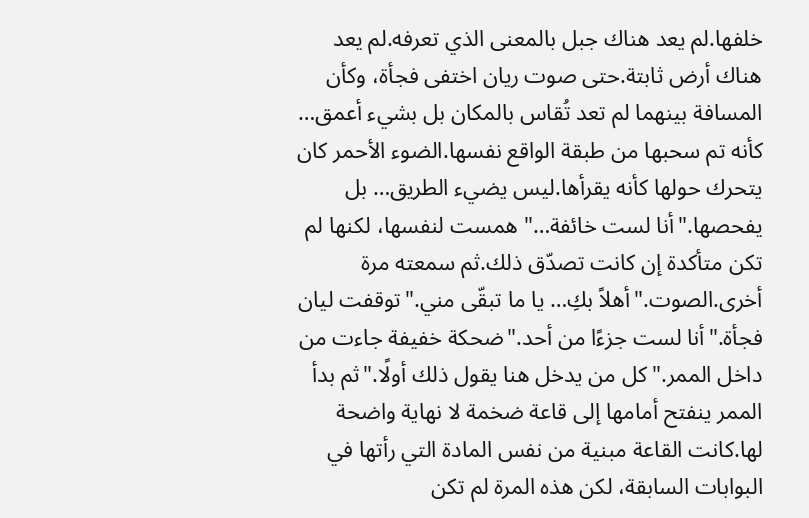خلفها.لم يعد هناك جبل بالمعنى الذي تعرفه.لم يعد هناك أرض ثابتة.حتى صوت ريان اختفى فجأة، وكأن المسافة بينهما لم تعد تُقاس بالمكان بل بشيء أعمق… كأنه تم سحبها من طبقة الواقع نفسها.الضوء الأحمر كان يتحرك حولها كأنه يقرأها.ليس يضيء الطريق… بل يفحصها."أنا لست خائفة…" همست لنفسها، لكنها لم تكن متأكدة إن كانت تصدّق ذلك.ثم سمعته مرة أخرى.الصوت."أهلاً بكِ… يا ما تبقّى مني."توقفت ليان فجأة."أنا لست جزءًا من أحد."ضحكة خفيفة جاءت من داخل الممر."كل من يدخل هنا يقول ذلك أولًا."ثم بدأ الممر ينفتح أمامها إلى قاعة ضخمة لا نهاية واضحة لها.كانت القاعة مبنية من نفس المادة التي رأتها في البوابات السابقة، لكن هذه المرة لم تكن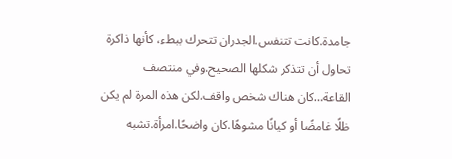جامدة.كانت تتنفس.الجدران تتحرك ببطء، كأنها ذاكرة تحاول أن تتذكر شكلها الصحيح.وفي منتصف القاعة…كان هناك شخص واقف.لكن هذه المرة لم يكن ظلًا غامضًا أو كيانًا مشوهًا.كان واضحًا.امرأة.تشبه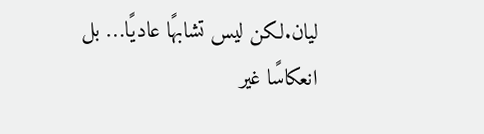ليان.لكن ليس تشابهًا عاديًا… بل انعكاسًا غير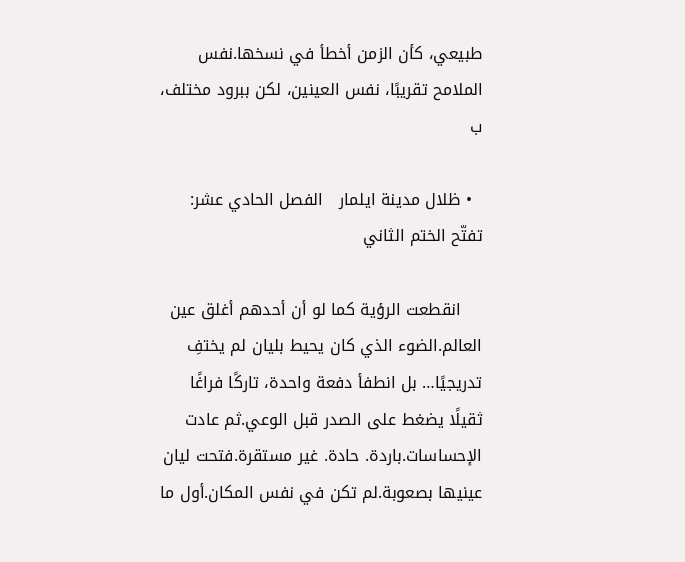طبيعي، كأن الزمن أخطأ في نسخها.نفس الملامح تقريبًا، نفس العينين، لكن ببرود مختلف، ب

  • ظلال مدينة ايلمار   الفصل الحادي عشر: تفتّح الختم الثاني

    انقطعت الرؤية كما لو أن أحدهم أغلق عين العالم.الضوء الذي كان يحيط بليان لم يختفِ تدريجيًا… بل انطفأ دفعة واحدة، تاركًا فراغًا ثقيلًا يضغط على الصدر قبل الوعي.ثم عادت الإحساسات.باردة. حادة. غير مستقرة.فتحت ليان عينيها بصعوبة.لم تكن في نفس المكان.أول ما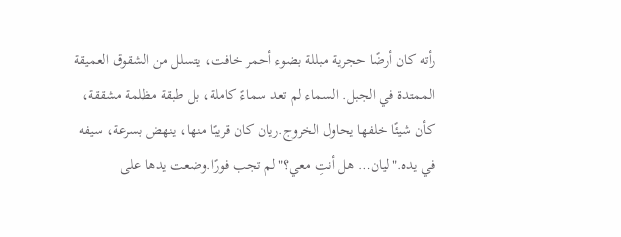رأته كان أرضًا حجرية مبللة بضوء أحمر خافت، يتسلل من الشقوق العميقة الممتدة في الجبل. السماء لم تعد سماءً كاملة، بل طبقة مظلمة مشققة، كأن شيئًا خلفها يحاول الخروج.ريان كان قريبًا منها، ينهض بسرعة، سيفه في يده."ليان… هل أنتِ معي؟"لم تجب فورًا.وضعت يدها على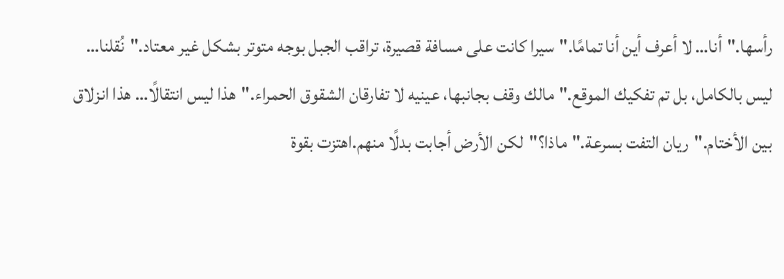رأسها."أنا… لا أعرف أين أنا تمامًا."سيرا كانت على مسافة قصيرة، تراقب الجبل بوجه متوتر بشكل غير معتاد."نُقلنا… ليس بالكامل، بل تم تفكيك الموقع."مالك وقف بجانبها، عينيه لا تفارقان الشقوق الحمراء."هذا ليس انتقالًا… هذا انزلاق بين الأختام."ريان التفت بسرعة."ماذا؟"لكن الأرض أجابت بدلًا منهم.اهتزت بقوة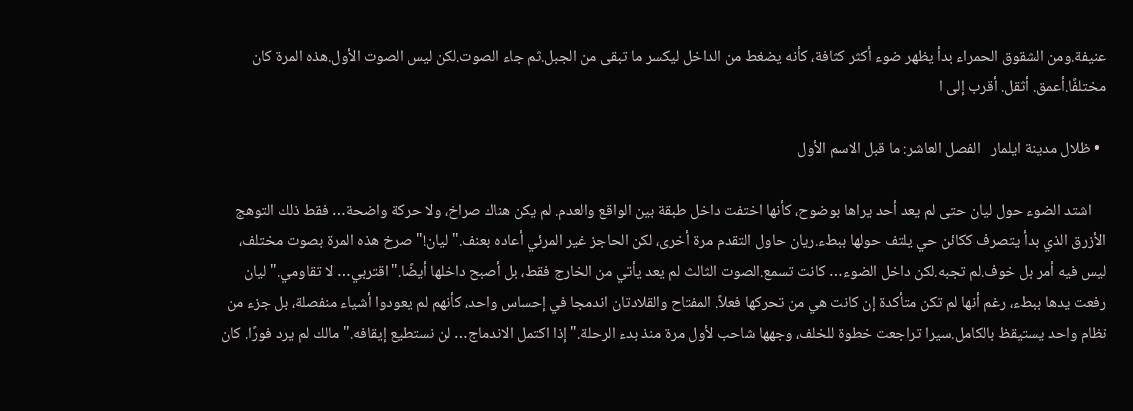عنيفة.ومن الشقوق الحمراء بدأ يظهر ضوء أكثر كثافة، كأنه يضغط من الداخل ليكسر ما تبقى من الجبل.ثم جاء الصوت.لكن ليس الصوت الأول.هذه المرة كان مختلفًا.أعمق. أثقل. أقرب إلى ا

  • ظلال مدينة ايلمار   الفصل العاشر: ما قبل الاسم الأول

    اشتد الضوء حول ليان حتى لم يعد أحد يراها بوضوح، كأنها اختفت داخل طبقة بين الواقع والعدم. لم يكن هناك صراخ، ولا حركة واضحة… فقط ذلك التوهج الأزرق الذي بدأ يتصرف ككائن حي يلتف حولها ببطء.ريان حاول التقدم مرة أخرى، لكن الحاجز غير المرئي أعاده بعنف."ليان!" صرخ هذه المرة بصوت مختلف، ليس فيه أمر بل خوف.لم تجبه.لكن داخل الضوء… كانت تسمع.الصوت الثالث لم يعد يأتي من الخارج فقط، بل أصبح داخلها أيضًا."اقتربي… لا تقاومي."ليان رفعت يدها ببطء، رغم أنها لم تكن متأكدة إن كانت هي من تحركها فعلاً. المفتاح والقلادتان اندمجا في إحساس واحد، كأنهم لم يعودوا أشياء منفصلة، بل جزء من نظام واحد يستيقظ بالكامل.سيرا تراجعت خطوة للخلف، وجهها شاحب لأول مرة منذ بدء الرحلة."إذا اكتمل الاندماج… لن نستطيع إيقافه."مالك لم يرد فورًا. كان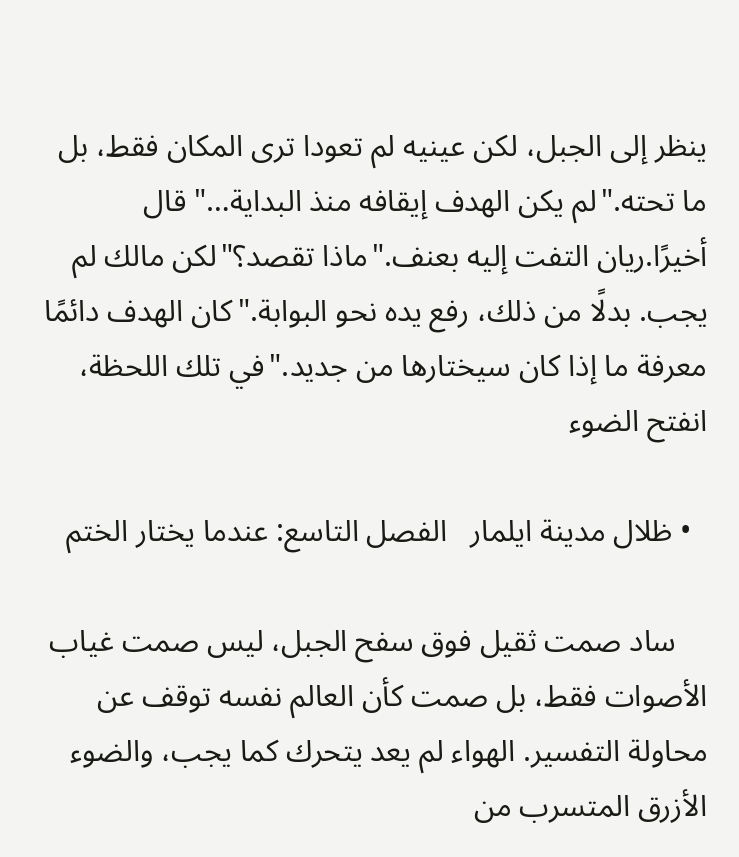ينظر إلى الجبل، لكن عينيه لم تعودا ترى المكان فقط، بل ما تحته."لم يكن الهدف إيقافه منذ البداية…" قال أخيرًا.ريان التفت إليه بعنف."ماذا تقصد؟"لكن مالك لم يجب. بدلًا من ذلك، رفع يده نحو البوابة."كان الهدف دائمًا معرفة ما إذا كان سيختارها من جديد."في تلك اللحظة، انفتح الضوء

  • ظلال مدينة ايلمار   الفصل التاسع: عندما يختار الختم

    ساد صمت ثقيل فوق سفح الجبل، ليس صمت غياب الأصوات فقط، بل صمت كأن العالم نفسه توقف عن محاولة التفسير. الهواء لم يعد يتحرك كما يجب، والضوء الأزرق المتسرب من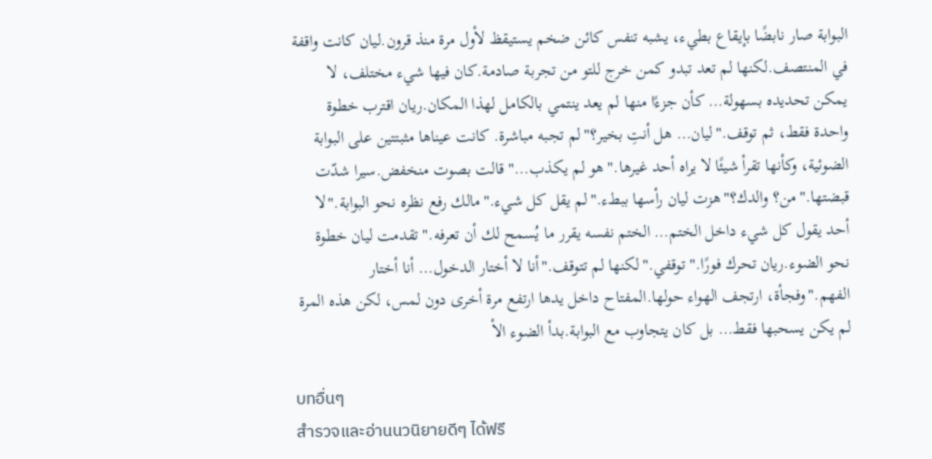البوابة صار نابضًا بإيقاع بطيء، يشبه تنفس كائن ضخم يستيقظ لأول مرة منذ قرون.ليان كانت واقفة في المنتصف.لكنها لم تعد تبدو كمن خرج للتو من تجربة صادمة.كان فيها شيء مختلف، لا يمكن تحديده بسهولة… كأن جزءًا منها لم يعد ينتمي بالكامل لهذا المكان.ريان اقترب خطوة واحدة فقط، ثم توقف."ليان… هل أنتِ بخير؟"لم تجبه مباشرة. كانت عيناها مثبتتين على البوابة الضوئية، وكأنها تقرأ شيئًا لا يراه أحد غيرها."هو لم يكذب…" قالت بصوت منخفض.سيرا شدّت قبضتها."من؟ والدك؟"هزت ليان رأسها ببطء."لم يقل كل شيء."مالك رفع نظره نحو البوابة."لا أحد يقول كل شيء داخل الختم… الختم نفسه يقرر ما يُسمح لك أن تعرفه."تقدمت ليان خطوة نحو الضوء.ريان تحرك فورًا."توقفي."لكنها لم تتوقف."أنا لا أختار الدخول… أنا أختار الفهم."وفجأة، ارتجف الهواء حولها.المفتاح داخل يدها ارتفع مرة أخرى دون لمس، لكن هذه المرة لم يكن يسحبها فقط… بل كان يتجاوب مع البوابة.بدأ الضوء الأ

บทอื่นๆ
สำรวจและอ่านนวนิยายดีๆ ได้ฟรี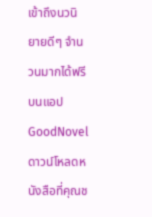เข้าถึงนวนิยายดีๆ จำนวนมากได้ฟรีบนแอป GoodNovel ดาวน์โหลดหนังสือที่คุณช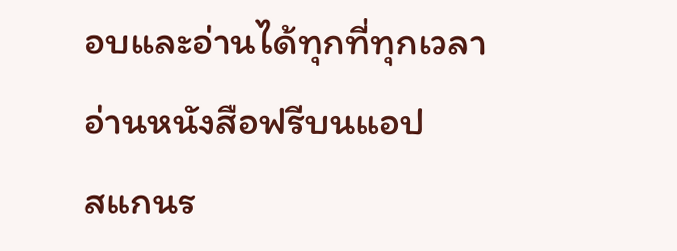อบและอ่านได้ทุกที่ทุกเวลา
อ่านหนังสือฟรีบนแอป
สแกนร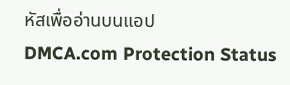หัสเพื่ออ่านบนแอป
DMCA.com Protection Status